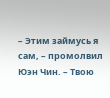– Этим займусь я сам, – промолвил Юэн Чин. – Твою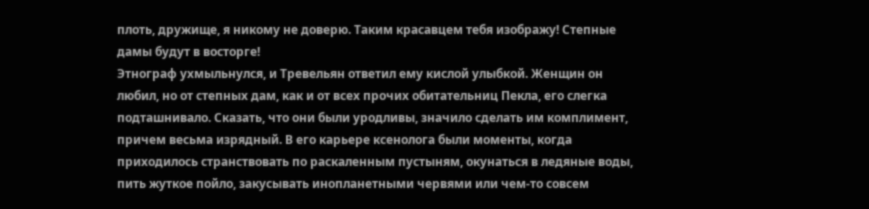плоть, дружище, я никому не доверю. Таким красавцем тебя изображу! Степные дамы будут в восторге!
Этнограф ухмыльнулся, и Тревельян ответил ему кислой улыбкой. Женщин он любил, но от степных дам, как и от всех прочих обитательниц Пекла, его слегка подташнивало. Сказать, что они были уродливы, значило сделать им комплимент, причем весьма изрядный. В его карьере ксенолога были моменты, когда приходилось странствовать по раскаленным пустыням, окунаться в ледяные воды, пить жуткое пойло, закусывать инопланетными червями или чем-то совсем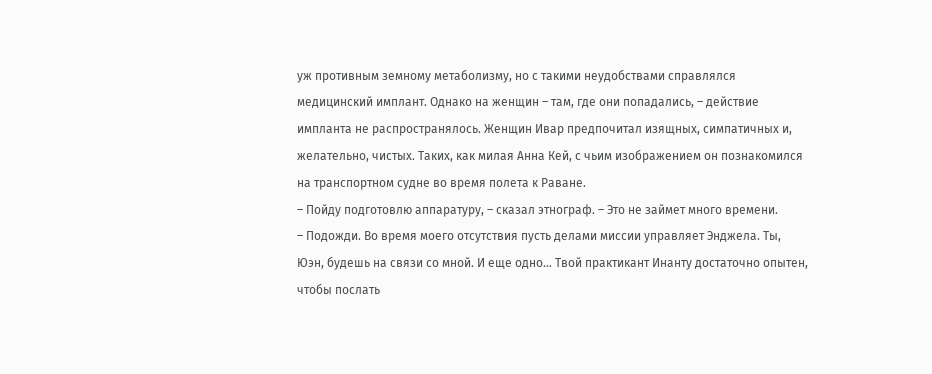уж противным земному метаболизму, но с такими неудобствами справлялся медицинский имплант. Однако на женщин – там, где они попадались, – действие импланта не распространялось. Женщин Ивар предпочитал изящных, симпатичных и, желательно, чистых. Таких, как милая Анна Кей, с чьим изображением он познакомился на транспортном судне во время полета к Раване.
– Пойду подготовлю аппаратуру, – сказал этнограф. – Это не займет много времени.
– Подожди. Во время моего отсутствия пусть делами миссии управляет Энджела. Ты, Юэн, будешь на связи со мной. И еще одно… Твой практикант Инанту достаточно опытен, чтобы послать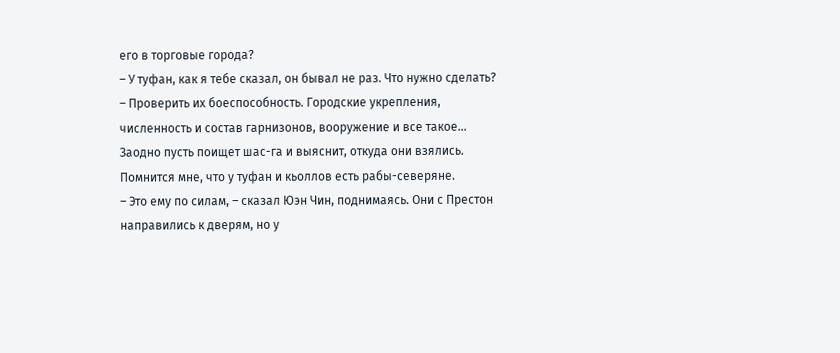его в торговые города?
– У туфан, как я тебе сказал, он бывал не раз. Что нужно сделать?
– Проверить их боеспособность. Городские укрепления, численность и состав гарнизонов, вооружение и все такое… Заодно пусть поищет шас-га и выяснит, откуда они взялись. Помнится мне, что у туфан и кьоллов есть рабы-северяне.
– Это ему по силам, – сказал Юэн Чин, поднимаясь. Они с Престон направились к дверям, но у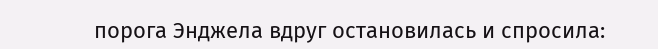порога Энджела вдруг остановилась и спросила: